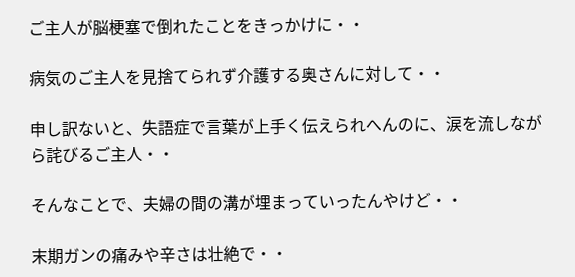ご主人が脳梗塞で倒れたことをきっかけに・・

病気のご主人を見捨てられず介護する奥さんに対して・・

申し訳ないと、失語症で言葉が上手く伝えられへんのに、涙を流しながら詫びるご主人・・

そんなことで、夫婦の間の溝が埋まっていったんやけど・・

末期ガンの痛みや辛さは壮絶で・・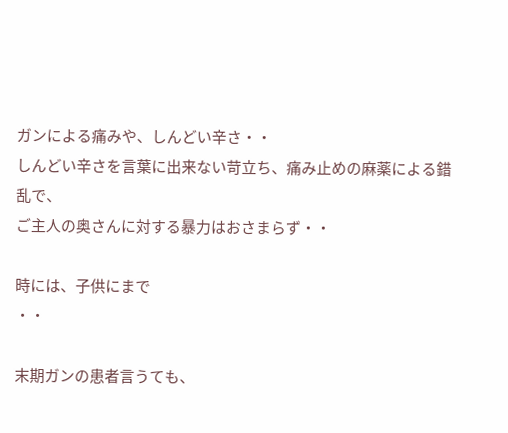ガンによる痛みや、しんどい辛さ・・
しんどい辛さを言葉に出来ない苛立ち、痛み止めの麻薬による錯乱で、
ご主人の奥さんに対する暴力はおさまらず・・

時には、子供にまで
・・

末期ガンの患者言うても、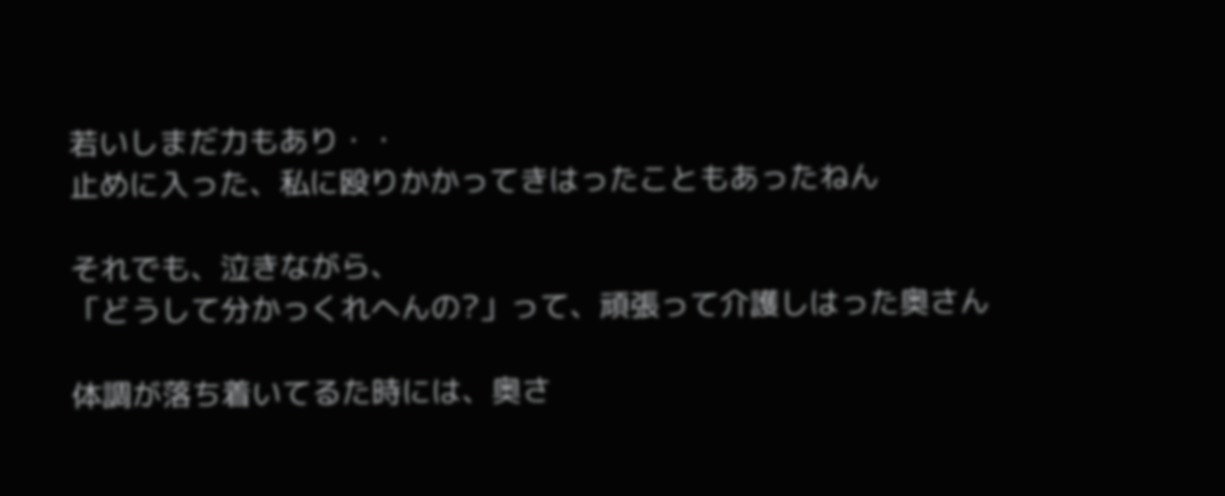若いしまだ力もあり・・
止めに入った、私に殴りかかってきはったこともあったねん

それでも、泣きながら、
「どうして分かっくれへんの?」って、頑張って介護しはった奥さん

体調が落ち着いてるた時には、奥さ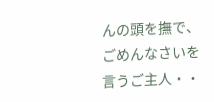んの頭を撫で、ごめんなさいを言うご主人・・